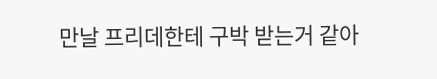만날 프리데한테 구박 받는거 같아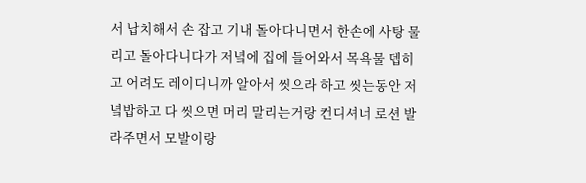서 납치해서 손 잡고 기내 돌아다니면서 한손에 사탕 물리고 돌아다니다가 저녘에 집에 들어와서 목욕물 뎁히고 어려도 레이디니까 알아서 씻으라 하고 씻는동안 저녘밥하고 다 씻으면 머리 말리는거랑 컨디셔너 로션 발라주면서 모발이랑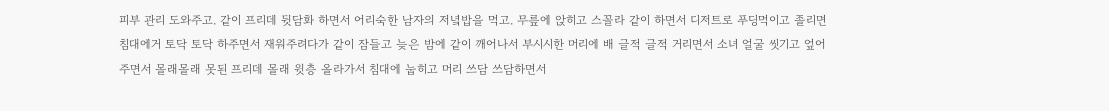피부 관리 도와주고. 같이 프리데 뒷담화 하면서 어리숙한 남자의 저녘밥을 먹고. 무릎에 앉히고 스꼴라 같이 하면서 디저트로 푸딩먹이고 졸리면 침대에거 토닥 토닥 하주면서 재워주려다가 같이 잠들고 늦은 밤에 같이 깨어나서 부시시한 머리에 배 글적 글적 거리면서 소녀 얼굴 씻기고 엎어주면서 몰래몰래 못된 프리데 몰래 윗층 올라가서 침대에 눕히고 머리 쓰담 쓰담하면서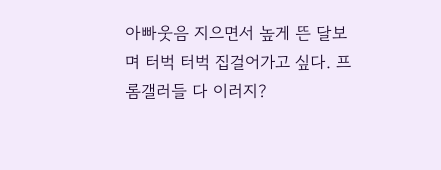아빠웃음 지으면서 높게 뜬 달보며 터벅 터벅 집걸어가고 싶다. 프롬갤러들 다 이러지?